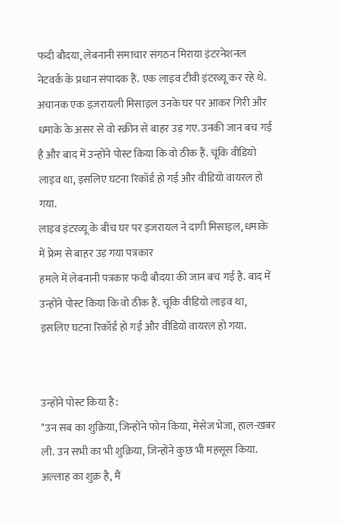फदी बौदया, लेबनानी समाचार संगठन मिराया इंटरनेशनल नेटवर्क के प्रधान संपादक हैं. एक लाइव टीवी इंटरव्यू कर रहे थे. अचानक एक इज़रायली मिसाइल उनके घर पर आकर गिरी और धमाके के असर से वो स्क्रीन से बाहर उड़ गए. उनकी जान बच गई है और बाद में उन्होंने पोस्ट किया कि वो ठीक हैं. चूंकि वीडियो लाइव था, इसलिए घटना रिकॉर्ड हो गई और वीडियो वायरल हो गया.
लाइव इंटरव्यू के बीच घर पर इजरायल ने दागी मिसाइल, धमाके में फ्रेम से बाहर उड़ गया पत्रकार
हमले में लेबनानी पत्रकार फदी बौदया की जान बच गई है. बाद में उन्होंने पोस्ट किया कि वो ठीक हैं. चूंकि वीडियो लाइव था, इसलिए घटना रिकॉर्ड हो गई और वीडियो वायरल हो गया.


उन्होंने पोस्ट किया है:
"उन सब का शुक्रिया, जिन्होंने फोन किया, मेसेज भेजा, हाल-ख़बर ली. उन सभी का भी शुक्रिया, जिन्होंने कुछ भी महसूस किया. अल्लाह का शुक्र है, मैं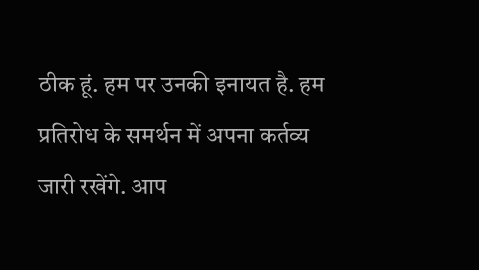ठीक हूं. हम पर उनकी इनायत है. हम प्रतिरोध के समर्थन में अपना कर्तव्य जारी रखेंगे. आप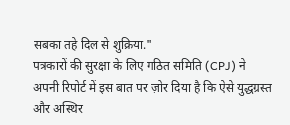सबका तहे दिल से शुक्रिया."
पत्रकारों की सुरक्षा के लिए गठित समिति (CPJ) ने अपनी रिपोर्ट में इस बात पर ज़ोर दिया है कि ऐसे युद्धग्रस्त और अस्थिर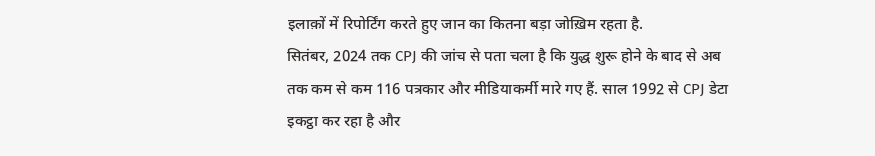इलाक़ों में रिपोर्टिंग करते हुए जान का कितना बड़ा जोख़िम रहता है.
सितंबर, 2024 तक CPJ की जांच से पता चला है कि युद्ध शुरू होने के बाद से अब तक कम से कम 116 पत्रकार और मीडियाकर्मी मारे गए हैं. साल 1992 से CPJ डेटा इकट्ठा कर रहा है और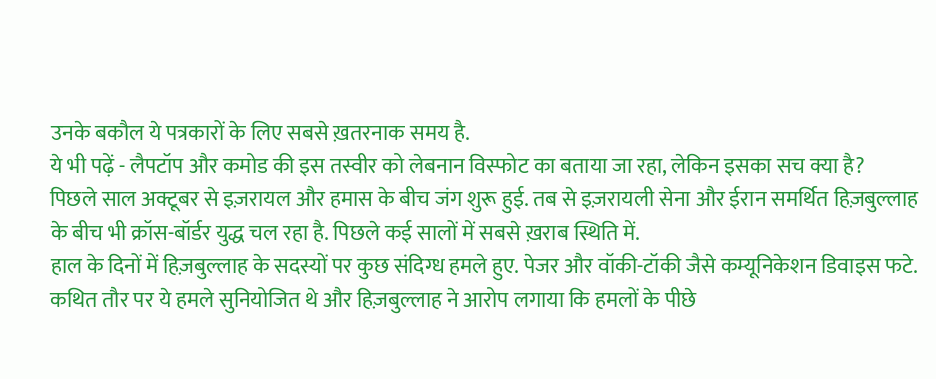उनके बकौल ये पत्रकारों के लिए सबसे ख़तरनाक समय है.
ये भी पढ़ें - लैपटॉप और कमोड की इस तस्वीर को लेबनान विस्फोट का बताया जा रहा, लेकिन इसका सच क्या है?
पिछले साल अक्टूबर से इज़रायल और हमास के बीच जंग शुरू हुई. तब से इज़रायली सेना और ईरान समर्थित हिज़बुल्लाह के बीच भी क्रॉस-बॉर्डर युद्ध चल रहा है. पिछले कई सालों में सबसे ख़राब स्थिति में.
हाल के दिनों में हिज़बुल्लाह के सदस्यों पर कुछ संदिग्ध हमले हुए. पेजर और वॉकी-टॉकी जैसे कम्यूनिकेशन डिवाइस फटे. कथित तौर पर ये हमले सुनियोजित थे और हिज़बुल्लाह ने आरोप लगाया कि हमलों के पीछे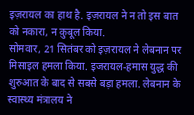इज़रायल का हाथ है. इज़रायल ने न तो इस बात को नकारा, न क़ुबूल किया.
सोमवार, 21 सितंबर को इज़रायल ने लेबनान पर मिसाइल हमला किया. इजरायल-हमास युद्ध की शुरुआत के बाद से सबसे बड़ा हमला. लेबनान के स्वास्थ्य मंत्रालय ने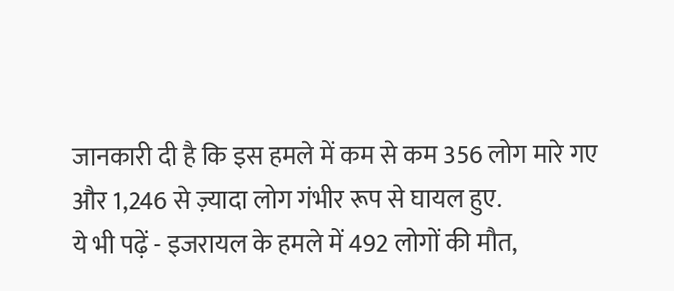जानकारी दी है कि इस हमले में कम से कम 356 लोग मारे गए और 1,246 से ज़्यादा लोग गंभीर रूप से घायल हुए.
ये भी पढ़ें - इजरायल के हमले में 492 लोगों की मौत,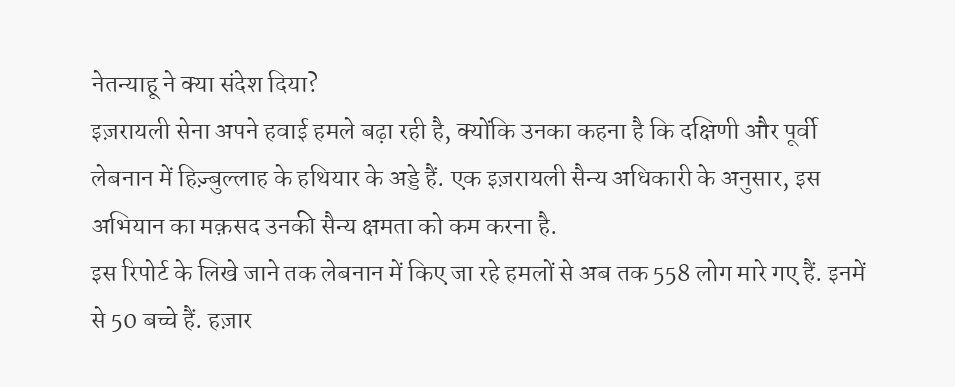नेतन्याहू ने क्या संदेश दिया?
इज़रायली सेना अपने हवाई हमले बढ़ा रही है, क्योंकि उनका कहना है कि दक्षिणी और पूर्वी लेबनान में हिज़्बुल्लाह के हथियार के अड्डे हैं. एक इज़रायली सैन्य अधिकारी के अनुसार, इस अभियान का मक़सद उनकी सैन्य क्षमता को कम करना है.
इस रिपोर्ट के लिखे जाने तक लेबनान में किए जा रहे हमलों से अब तक 558 लोग मारे गए हैं. इनमें से 50 बच्चे हैं. हज़ार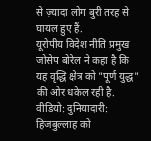से ज़्यादा लोग बुरी तरह से घायल हुए हैं.
यूरोपीय विदेश नीति प्रमुख जोसेप बोरेल ने कहा है कि यह वृद्धि क्षेत्र को "पूर्ण युद्ध" की ओर धकेल रही है.
वीडियो: दुनियादारी: हिजबुल्लाह को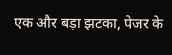एक और बड़ा झटका, पेजर के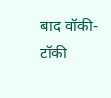बाद वॉकी-टॉकी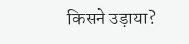किसने उड़ाया?